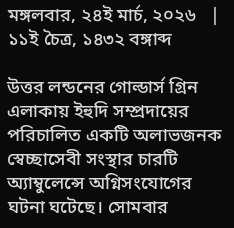মঙ্গলবার, ২৪ই মার্চ, ২০২৬   |   ১১ই চৈত্র, ১৪৩২ বঙ্গাব্দ

উত্তর লন্ডনের গোল্ডার্স গ্রিন এলাকায় ইহুদি সম্প্রদায়ের পরিচালিত একটি অলাভজনক স্বেচ্ছাসেবী সংস্থার চারটি অ্যাম্বুলেন্সে অগ্নিসংযোগের ঘটনা ঘটেছে। সোমবার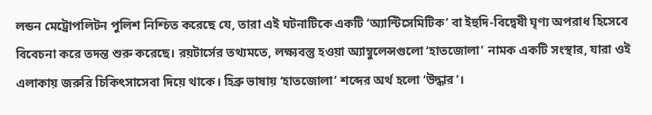লন্ডন মেট্রোপলিটন পুলিশ নিশ্চিত করেছে যে, তারা এই ঘটনাটিকে একটি ‘অ্যান্টিসেমিটিক’ বা ইহুদি-বিদ্বেষী ঘৃণ্য অপরাধ হিসেবে বিবেচনা করে তদন্ত শুরু করেছে। রয়টার্সের তথ্যমতে, লক্ষ্যবস্তু হওয়া অ্যাম্বুলেন্সগুলো ‘হাতজোলা’ নামক একটি সংস্থার, যারা ওই এলাকায় জরুরি চিকিৎসাসেবা দিয়ে থাকে। হিব্রু ভাষায় ‘হাতজোলা’ শব্দের অর্থ হলো ‘উদ্ধার’।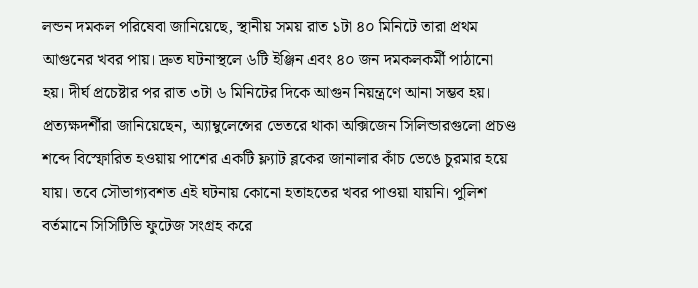লন্ডন দমকল পরিষেবা জানিয়েছে, স্থানীয় সময় রাত ১টা ৪০ মিনিটে তারা প্রথম আগুনের খবর পায়। দ্রুত ঘটনাস্থলে ৬টি ইঞ্জিন এবং ৪০ জন দমকলকর্মী পাঠানো হয়। দীর্ঘ প্রচেষ্টার পর রাত ৩টা ৬ মিনিটের দিকে আগুন নিয়ন্ত্রণে আনা সম্ভব হয়। প্রত্যক্ষদর্শীরা জানিয়েছেন, অ্যাম্বুলেন্সের ভেতরে থাকা অক্সিজেন সিলিন্ডারগুলো প্রচণ্ড শব্দে বিস্ফোরিত হওয়ায় পাশের একটি ফ্ল্যাট ব্লকের জানালার কাঁচ ভেঙে চুরমার হয়ে যায়। তবে সৌভাগ্যবশত এই ঘটনায় কোনো হতাহতের খবর পাওয়া যায়নি। পুলিশ বর্তমানে সিসিটিভি ফুটেজ সংগ্রহ করে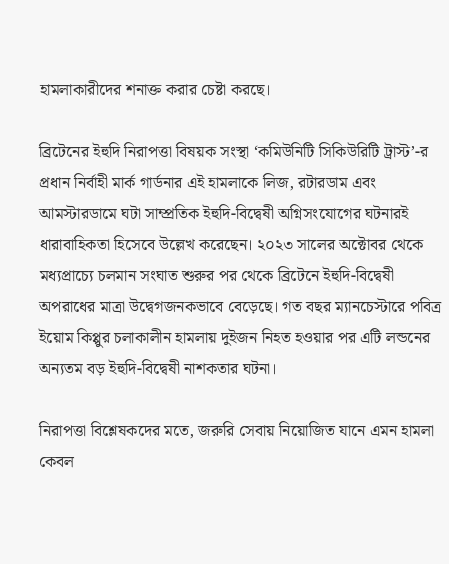হামলাকারীদের শনাক্ত করার চেষ্টা করছে।

ব্রিটেনের ইহুদি নিরাপত্তা বিষয়ক সংস্থা ‘কমিউনিটি সিকিউরিটি ট্রাস্ট’-র প্রধান নির্বাহী মার্ক গার্ডনার এই হামলাকে লিজ, রটারডাম এবং আমস্টারডামে ঘটা সাম্প্রতিক ইহুদি-বিদ্বেষী অগ্নিসংযোগের ঘটনারই ধারাবাহিকতা হিসেবে উল্লেখ করেছেন। ২০২৩ সালের অক্টোবর থেকে মধ্যপ্রাচ্যে চলমান সংঘাত শুরুর পর থেকে ব্রিটেনে ইহুদি-বিদ্বেষী অপরাধের মাত্রা উদ্বেগজনকভাবে বেড়েছে। গত বছর ম্যানচেস্টারে পবিত্র ইয়োম কিপ্পুর চলাকালীন হামলায় দুইজন নিহত হওয়ার পর এটি লন্ডনের অন্যতম বড় ইহুদি-বিদ্বেষী নাশকতার ঘটনা।

নিরাপত্তা বিশ্লেষকদের মতে, জরুরি সেবায় নিয়োজিত যানে এমন হামলা কেবল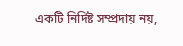একটি নির্দিষ্ট সম্প্রদায় নয়,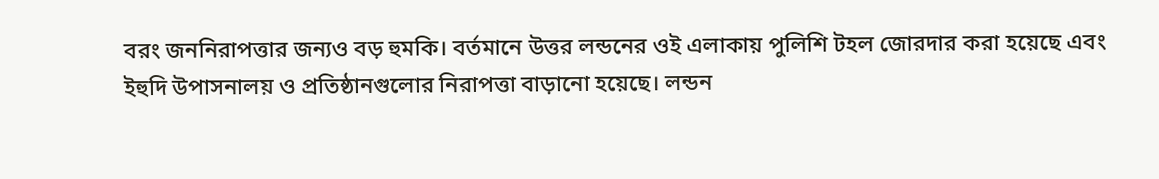বরং জননিরাপত্তার জন্যও বড় হুমকি। বর্তমানে উত্তর লন্ডনের ওই এলাকায় পুলিশি টহল জোরদার করা হয়েছে এবং ইহুদি উপাসনালয় ও প্রতিষ্ঠানগুলোর নিরাপত্তা বাড়ানো হয়েছে। লন্ডন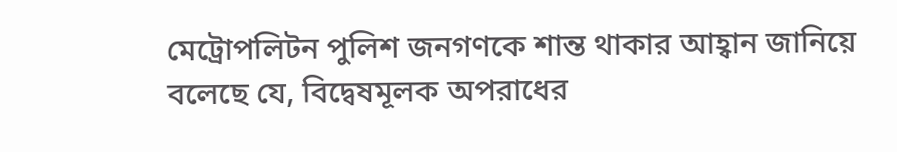মেট্রোপলিটন পুলিশ জনগণকে শান্ত থাকার আহ্বান জানিয়ে বলেছে যে, বিদ্বেষমূলক অপরাধের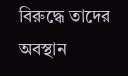বিরুদ্ধে তাদের অবস্থান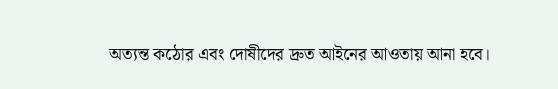অত্যন্ত কঠোর এবং দোষীদের দ্রুত আইনের আওতায় আনা হবে।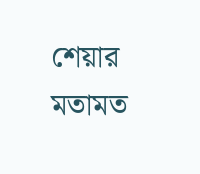শেয়ার
মতামত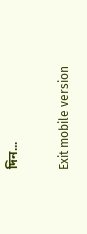দিন...

Exit mobile version